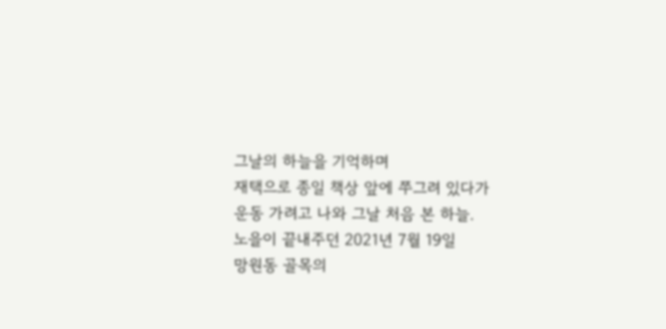그날의 하늘을 기억하며
재택으로 종일 책상 앞에 쭈그려 있다가
운동 가려고 나와 그날 처음 본 하늘.
노을이 끝내주던 2021년 7월 19일
망원동 골목의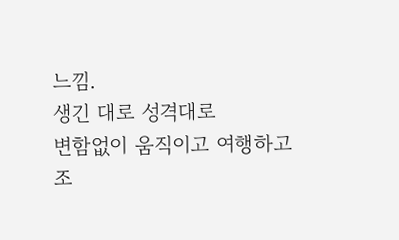느낌.
생긴 대로 성격대로
변함없이 움직이고 여행하고
조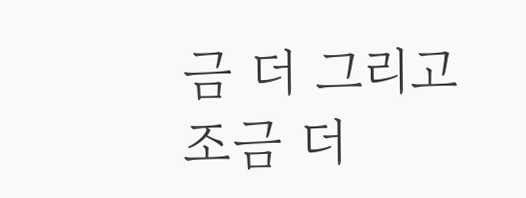금 더 그리고
조금 더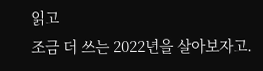읽고
조금 더 쓰는 2022년을 살아보자고.